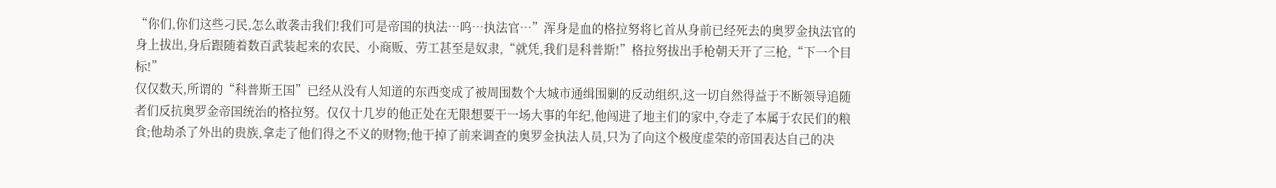“你们,你们这些刁民,怎么敢袭击我们!我们可是帝国的执法…呜…执法官…”浑身是血的格拉努将匕首从身前已经死去的奥罗金执法官的身上拔出,身后跟随着数百武装起来的农民、小商贩、劳工甚至是奴隶,“就凭,我们是科普斯!”格拉努拔出手枪朝天开了三枪,“下一个目标!”
仅仅数天,所谓的“科普斯王国”已经从没有人知道的东西变成了被周围数个大城市通缉围剿的反动组织,这一切自然得益于不断领导追随者们反抗奥罗金帝国统治的格拉努。仅仅十几岁的他正处在无限想要干一场大事的年纪,他闯进了地主们的家中,夺走了本属于农民们的粮食;他劫杀了外出的贵族,拿走了他们得之不义的财物;他干掉了前来调查的奥罗金执法人员,只为了向这个极度虚荣的帝国表达自己的决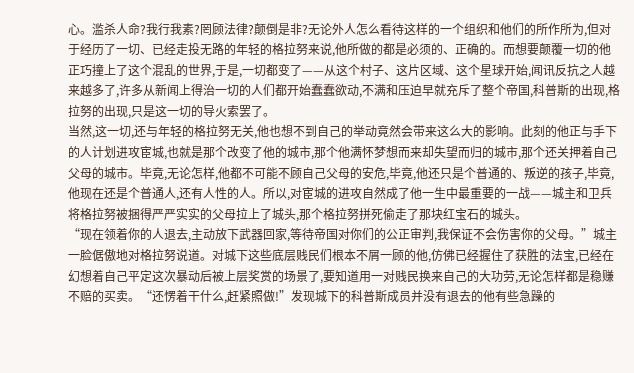心。滥杀人命?我行我素?罔顾法律?颠倒是非?无论外人怎么看待这样的一个组织和他们的所作所为,但对于经历了一切、已经走投无路的年轻的格拉努来说,他所做的都是必须的、正确的。而想要颠覆一切的他正巧撞上了这个混乱的世界,于是,一切都变了——从这个村子、这片区域、这个星球开始,闻讯反抗之人越来越多了,许多从新闻上得治一切的人们都开始蠢蠢欲动,不满和压迫早就充斥了整个帝国,科普斯的出现,格拉努的出现,只是这一切的导火索罢了。
当然,这一切,还与年轻的格拉努无关,他也想不到自己的举动竟然会带来这么大的影响。此刻的他正与手下的人计划进攻宦城,也就是那个改变了他的城市,那个他满怀梦想而来却失望而归的城市,那个还关押着自己父母的城市。毕竟,无论怎样,他都不可能不顾自己父母的安危,毕竟,他还只是个普通的、叛逆的孩子,毕竟,他现在还是个普通人,还有人性的人。所以,对宦城的进攻自然成了他一生中最重要的一战——城主和卫兵将格拉努被捆得严严实实的父母拉上了城头,那个格拉努拼死偷走了那块红宝石的城头。
“现在领着你的人退去,主动放下武器回家,等待帝国对你们的公正审判,我保证不会伤害你的父母。”城主一脸倨傲地对格拉努说道。对城下这些底层贱民们根本不屑一顾的他,仿佛已经握住了获胜的法宝,已经在幻想着自己平定这次暴动后被上层奖赏的场景了,要知道用一对贱民换来自己的大功劳,无论怎样都是稳赚不赔的买卖。“还愣着干什么,赶紧照做!”发现城下的科普斯成员并没有退去的他有些急躁的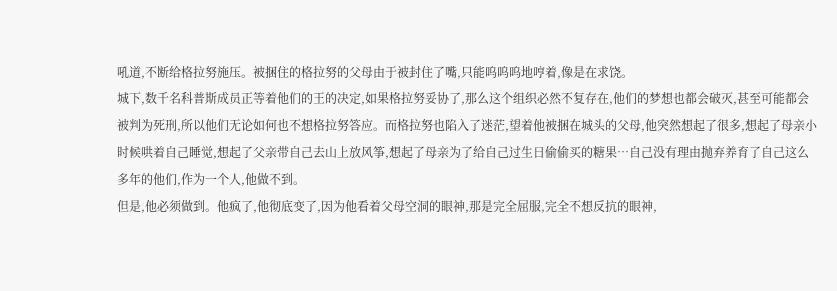吼道,不断给格拉努施压。被捆住的格拉努的父母由于被封住了嘴,只能呜呜呜地哼着,像是在求饶。
城下,数千名科普斯成员正等着他们的王的决定,如果格拉努妥协了,那么这个组织必然不复存在,他们的梦想也都会破灭,甚至可能都会被判为死刑,所以他们无论如何也不想格拉努答应。而格拉努也陷入了迷茫,望着他被捆在城头的父母,他突然想起了很多,想起了母亲小时候哄着自己睡觉,想起了父亲带自己去山上放风筝,想起了母亲为了给自己过生日偷偷买的糖果…自己没有理由抛弃养育了自己这么多年的他们,作为一个人,他做不到。
但是,他必须做到。他疯了,他彻底变了,因为他看着父母空洞的眼神,那是完全屈服,完全不想反抗的眼神,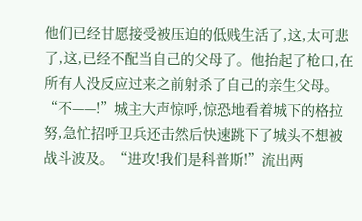他们已经甘愿接受被压迫的低贱生活了,这,太可悲了,这,已经不配当自己的父母了。他抬起了枪口,在所有人没反应过来之前射杀了自己的亲生父母。“不——!”城主大声惊呼,惊恐地看着城下的格拉努,急忙招呼卫兵还击然后快速跳下了城头不想被战斗波及。“进攻!我们是科普斯!”流出两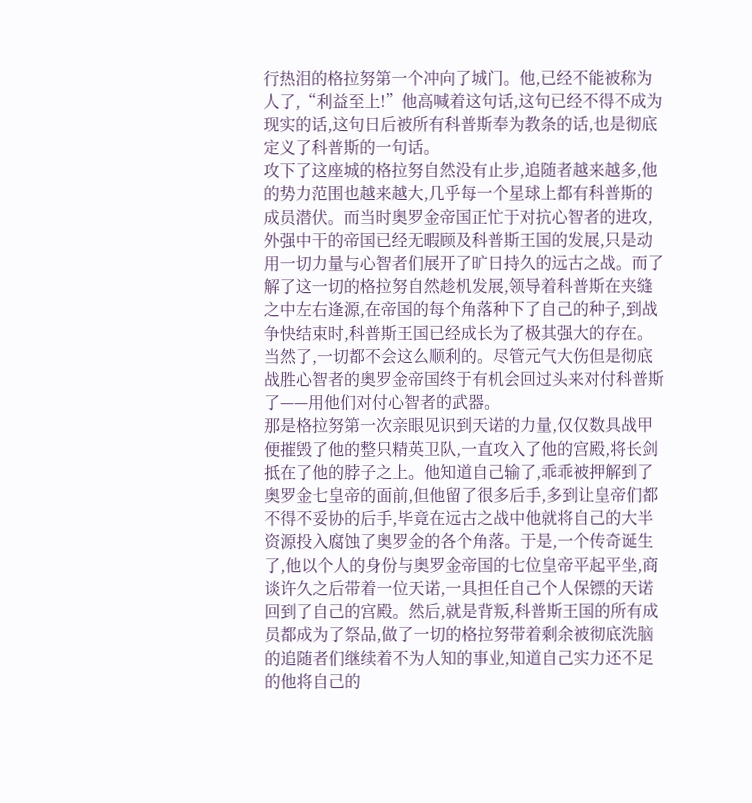行热泪的格拉努第一个冲向了城门。他,已经不能被称为人了,“利益至上!”他高喊着这句话,这句已经不得不成为现实的话,这句日后被所有科普斯奉为教条的话,也是彻底定义了科普斯的一句话。
攻下了这座城的格拉努自然没有止步,追随者越来越多,他的势力范围也越来越大,几乎每一个星球上都有科普斯的成员潜伏。而当时奥罗金帝国正忙于对抗心智者的进攻,外强中干的帝国已经无暇顾及科普斯王国的发展,只是动用一切力量与心智者们展开了旷日持久的远古之战。而了解了这一切的格拉努自然趁机发展,领导着科普斯在夹缝之中左右逢源,在帝国的每个角落种下了自己的种子,到战争快结束时,科普斯王国已经成长为了极其强大的存在。
当然了,一切都不会这么顺利的。尽管元气大伤但是彻底战胜心智者的奥罗金帝国终于有机会回过头来对付科普斯了——用他们对付心智者的武器。
那是格拉努第一次亲眼见识到天诺的力量,仅仅数具战甲便摧毁了他的整只精英卫队,一直攻入了他的宫殿,将长剑抵在了他的脖子之上。他知道自己输了,乖乖被押解到了奥罗金七皇帝的面前,但他留了很多后手,多到让皇帝们都不得不妥协的后手,毕竟在远古之战中他就将自己的大半资源投入腐蚀了奥罗金的各个角落。于是,一个传奇诞生了,他以个人的身份与奥罗金帝国的七位皇帝平起平坐,商谈许久之后带着一位天诺,一具担任自己个人保镖的天诺回到了自己的宫殿。然后,就是背叛,科普斯王国的所有成员都成为了祭品,做了一切的格拉努带着剩余被彻底洗脑的追随者们继续着不为人知的事业,知道自己实力还不足的他将自己的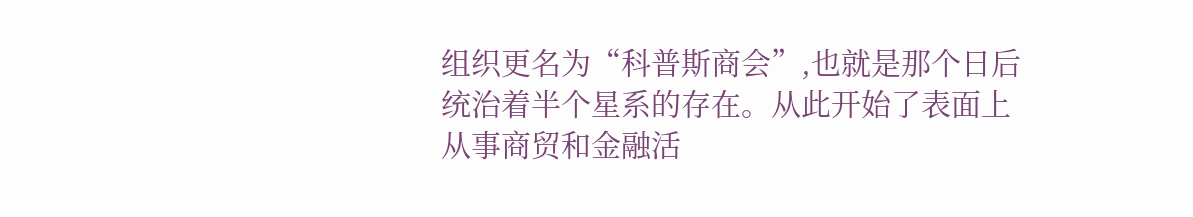组织更名为“科普斯商会”,也就是那个日后统治着半个星系的存在。从此开始了表面上从事商贸和金融活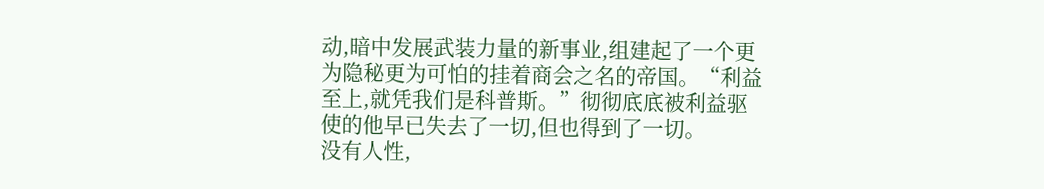动,暗中发展武装力量的新事业,组建起了一个更为隐秘更为可怕的挂着商会之名的帝国。“利益至上,就凭我们是科普斯。”彻彻底底被利益驱使的他早已失去了一切,但也得到了一切。
没有人性,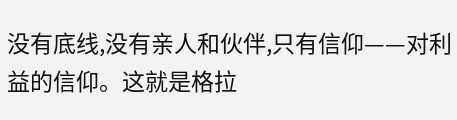没有底线,没有亲人和伙伴,只有信仰——对利益的信仰。这就是格拉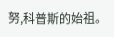努,科普斯的始祖。